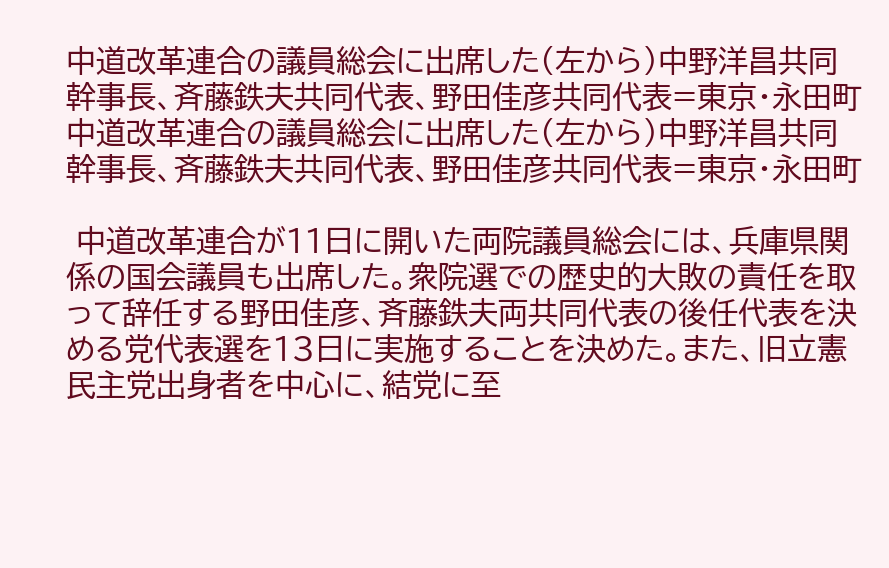中道改革連合の議員総会に出席した(左から)中野洋昌共同幹事長、斉藤鉄夫共同代表、野田佳彦共同代表=東京・永田町
中道改革連合の議員総会に出席した(左から)中野洋昌共同幹事長、斉藤鉄夫共同代表、野田佳彦共同代表=東京・永田町

 中道改革連合が11日に開いた両院議員総会には、兵庫県関係の国会議員も出席した。衆院選での歴史的大敗の責任を取って辞任する野田佳彦、斉藤鉄夫両共同代表の後任代表を決める党代表選を13日に実施することを決めた。また、旧立憲民主党出身者を中心に、結党に至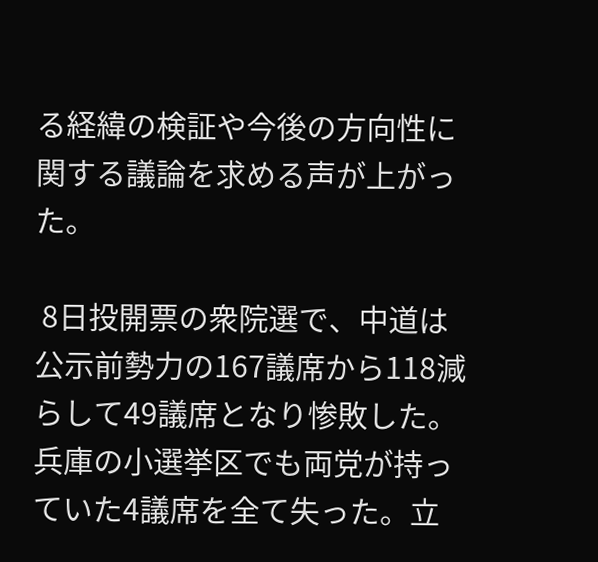る経緯の検証や今後の方向性に関する議論を求める声が上がった。

 8日投開票の衆院選で、中道は公示前勢力の167議席から118減らして49議席となり惨敗した。兵庫の小選挙区でも両党が持っていた4議席を全て失った。立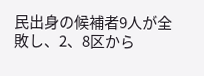民出身の候補者9人が全敗し、2、8区から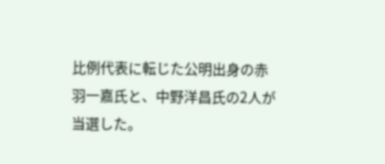比例代表に転じた公明出身の赤羽一嘉氏と、中野洋昌氏の2人が当選した。